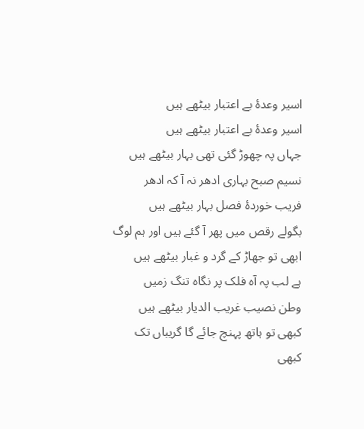اسیر وعدۂ بے اعتبار بیٹھے ہیں
اسیر وعدۂ بے اعتبار بیٹھے ہیں
جہاں پہ چھوڑ گئی تھی بہار بیٹھے ہیں
نسیم صبح بہاری ادھر نہ آ کہ ادھر
فریب خوردۂ فصل بہار بیٹھے ہیں
بگولے رقص میں پھر آ گئے ہیں اور ہم لوگ
ابھی تو جھاڑ کے گرد و غبار بیٹھے ہیں
ہے لب پہ آہ فلک پر نگاہ تنگ زمیں
وطن نصیب غریب الدیار بیٹھے ہیں
کبھی تو ہاتھ پہنچ جائے گا گریباں تک
کبھی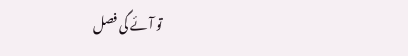تو آئے گی فصل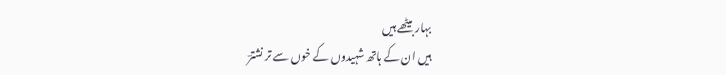بہار بیٹھے ہیں
ہیں ان کے ہاتھ شہیدوں کے خوں سے تر نشترؔ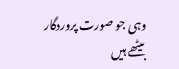وہی جو صورت پروردگار بیٹھے ہیں